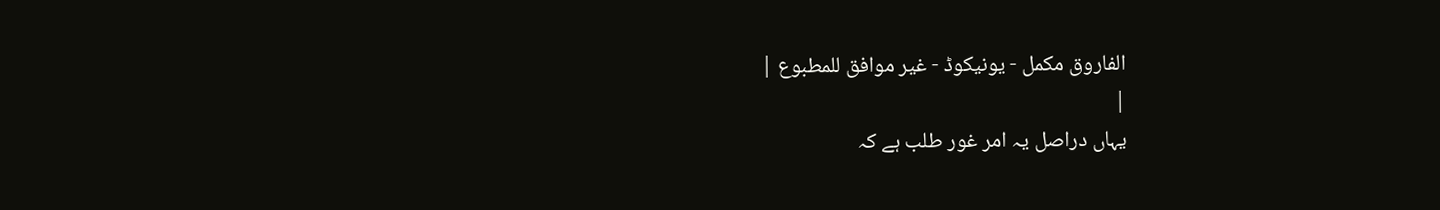الفاروق مکمل - یونیکوڈ - غیر موافق للمطبوع |
|
یہاں دراصل یہ امر غور طلب ہے کہ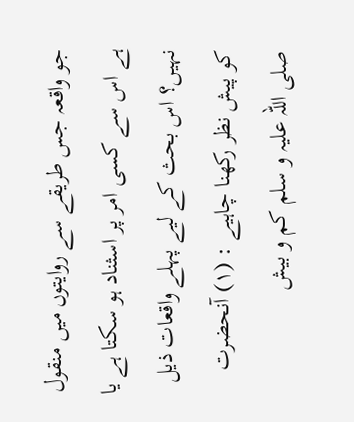جو واقعہ جس طریقے سے روایتوں میں منقول ہے اس سے کسی امر پر اسثناد ہو سکتا ہے یا نہیں؟ اس بحث کے لیے پہلے واقعات ذیل کو پیش نظر رکھنا چاہیے : (۱) آنحضرت صلی اللہ علیہ و سلم کم و بیش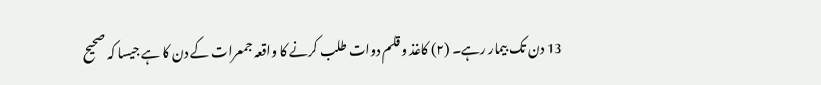13 دن تک بیمار رہے۔ (۲) کاغذ و قلم دوات طلب کرنے کا واقعہ جمعرات کے دن کا ہے جیسا کہ صحیح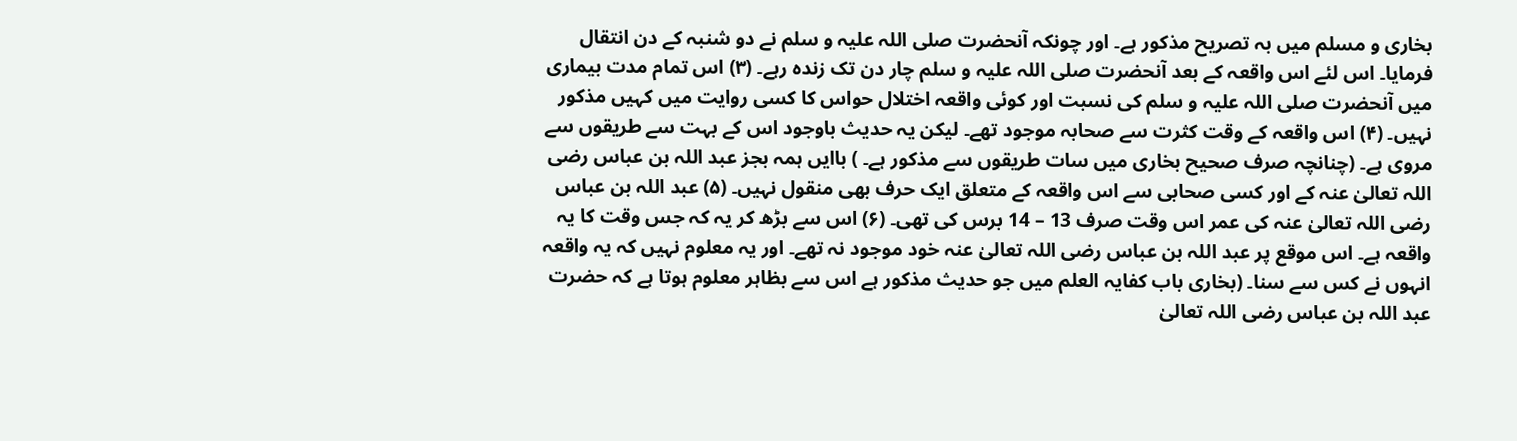بخاری و مسلم میں بہ تصریح مذکور ہے۔ اور چونکہ آنحضرت صلی اللہ علیہ و سلم نے دو شنبہ کے دن انتقال فرمایا۔ اس لئے اس واقعہ کے بعد آنحضرت صلی اللہ علیہ و سلم چار دن تک زندہ رہے۔ (۳) اس تمام مدت بیماری میں آنحضرت صلی اللہ علیہ و سلم کی نسبت اور کوئی واقعہ اختلال حواس کا کسی روایت میں کہیں مذکور نہیں۔ (۴) اس واقعہ کے وقت کثرت سے صحابہ موجود تھے۔ لیکن یہ حدیث باوجود اس کے بہت سے طریقوں سے مروی ہے۔ (چنانچہ صرف صحیح بخاری میں سات طریقوں سے مذکور ہے۔ ) باایں ہمہ بجز عبد اللہ بن عباس رضی اللہ تعالیٰ عنہ کے اور کسی صحابی سے اس واقعہ کے متعلق ایک حرف بھی منقول نہیں۔ (۵) عبد اللہ بن عباس رضی اللہ تعالیٰ عنہ کی عمر اس وقت صرف 13 – 14 برس کی تھی۔ (۶) اس سے بڑھ کر یہ کہ جس وقت کا یہ واقعہ ہے۔ اس موقع پر عبد اللہ بن عباس رضی اللہ تعالیٰ عنہ خود موجود نہ تھے۔ اور یہ معلوم نہیں کہ یہ واقعہ انہوں نے کس سے سنا۔ (بخاری باب کفایہ العلم میں جو حدیث مذکور ہے اس سے بظاہر معلوم ہوتا ہے کہ حضرت عبد اللہ بن عباس رضی اللہ تعالیٰ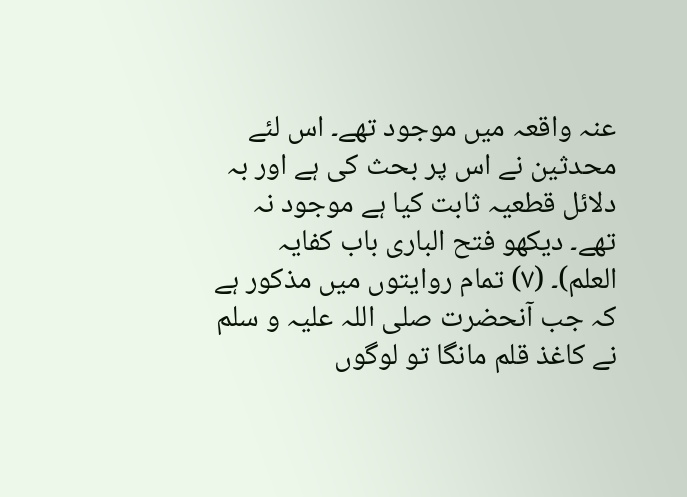عنہ واقعہ میں موجود تھے۔ اس لئے محدثین نے اس پر بحث کی ہے اور بہ دلائل قطعیہ ثابت کیا ہے موجود نہ تھے۔ دیکھو فتح الباری باب کفایہ العلم)۔ (۷) تمام روایتوں میں مذکور ہے کہ جب آنحضرت صلی اللہ علیہ و سلم نے کاغذ قلم مانگا تو لوگوں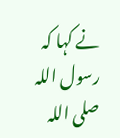نے کہا کہ رسول اللہ صلی اللہ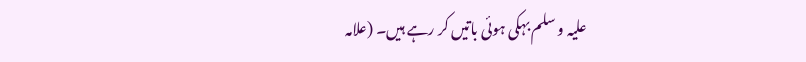علیہ و سلم بہکی ہوئی باتیں کر رہے ہیں۔ (علامہ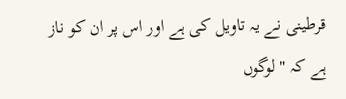قرطینی نے یہ تاویل کی ہے اور اس پر ان کو ناز ہے کہ " لوگوں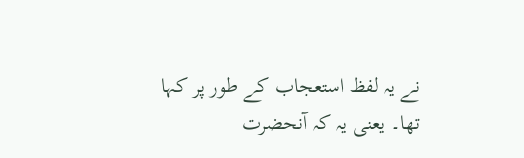نے یہ لفظ استعجاب کے طور پر کہا تھا۔ یعنی یہ کہ آنحضرت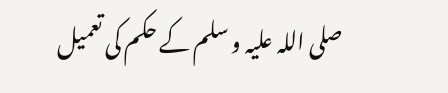صلی اللہ علیہ و سلم کے حکم کی تعمیل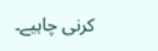کرنی چاہیے۔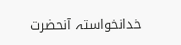خدانخواستہ آنحضرت